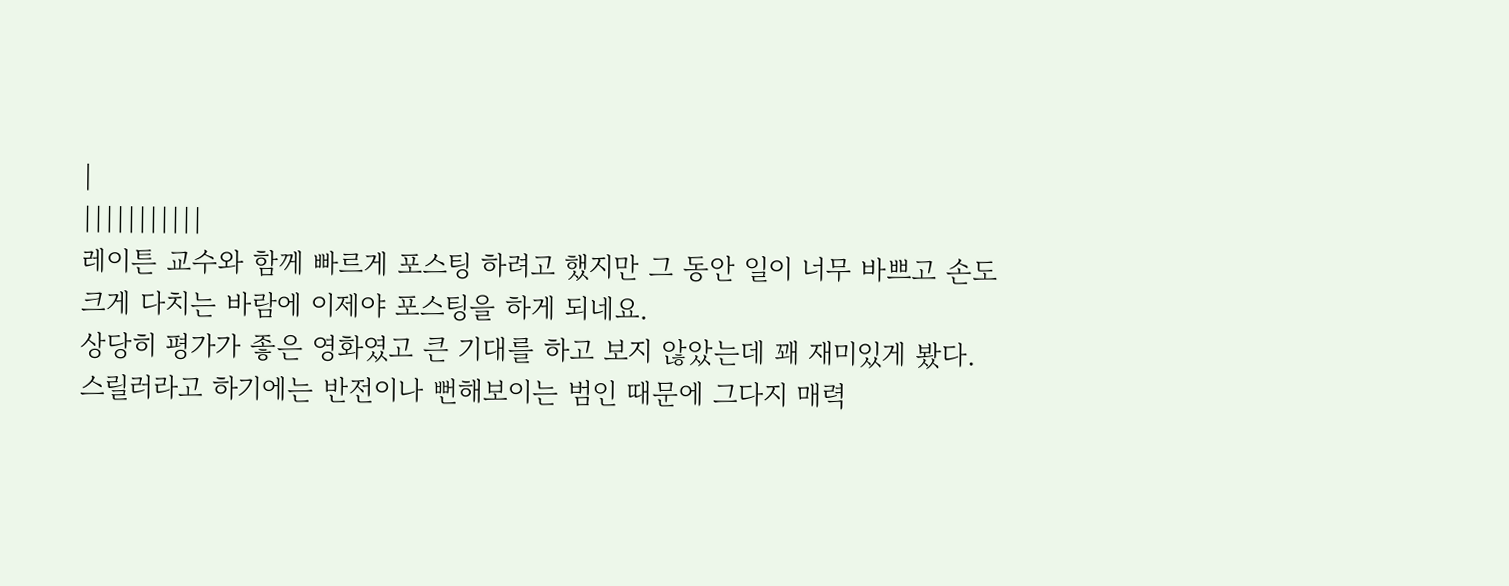|
|||||||||||
레이튼 교수와 함께 빠르게 포스팅 하려고 했지만 그 동안 일이 너무 바쁘고 손도 크게 다치는 바람에 이제야 포스팅을 하게 되네요.
상당히 평가가 좋은 영화였고 큰 기대를 하고 보지 않았는데 꽤 재미있게 봤다.
스릴러라고 하기에는 반전이나 뻔해보이는 범인 때문에 그다지 매력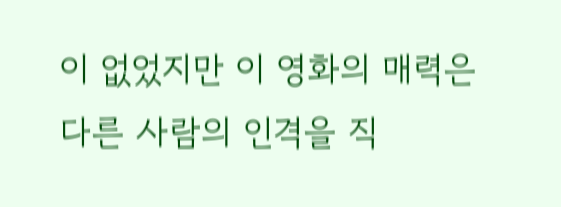이 없었지만 이 영화의 매력은 다른 사람의 인격을 직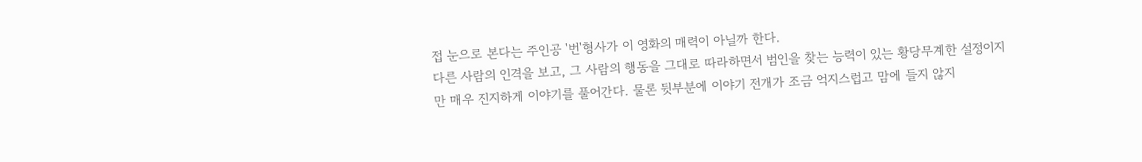접 눈으로 본다는 주인공 '번'형사가 이 영화의 매력이 아닐까 한다.
다른 사람의 인격을 보고, 그 사람의 행동을 그대로 따라하면서 범인을 찾는 능력이 있는 황당무계한 설정이지만 매우 진지하게 이야기를 풀어간다. 물론 뒷부분에 이야기 전개가 조금 억지스럽고 맘에 들지 않지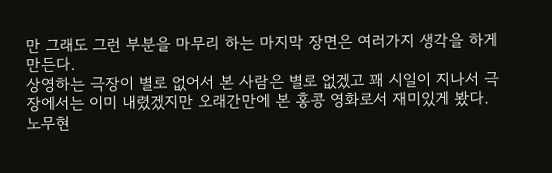만 그래도 그런 부분을 마무리 하는 마지막 장면은 여러가지 생각을 하게 만든다.
상영하는 극장이 별로 없어서 본 사람은 별로 없겠고 꽤 시일이 지나서 극장에서는 이미 내렸겠지만 오래간만에 본 홍콩 영화로서 재미있게 봤다.
노무현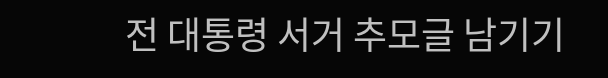전 대통령 서거 추모글 남기기